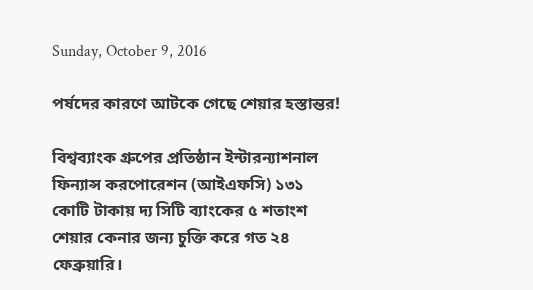Sunday, October 9, 2016

পর্ষদের কারণে আটকে গেছে শেয়ার হস্তান্তর!

বিশ্বব্যাংক গ্রুপের প্রতিষ্ঠান ইন্টারন্যাশনাল ফিন্যান্স করপোরেশন (আইএফসি) ১৩১ কোটি টাকায় দ্য সিটি ব্যাংকের ৫ শতাংশ শেয়ার কেনার জন্য চুক্তি করে গত ২৪ ফেব্রুয়ারি।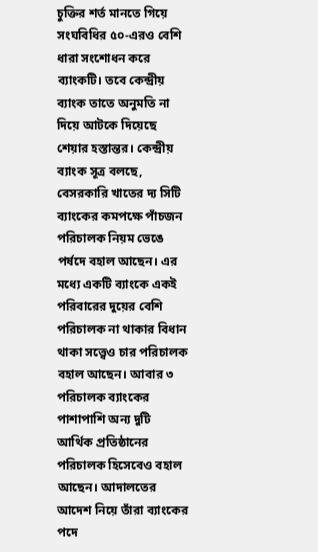চুক্তির শর্ত মানতে গিয়ে সংঘবিধির ৫০-এরও বেশি ধারা সংশোধন করে ব্যাংকটি। তবে কেন্দ্রীয় ব্যাংক তাতে অনুমতি না দিয়ে আটকে দিয়েছে শেয়ার হস্তান্তর। কেন্দ্রীয় ব্যাংক সূত্র বলছে, বেসরকারি খাতের দ্য সিটি ব্যাংকের কমপক্ষে পাঁচজন পরিচালক নিয়ম ভেঙে পর্ষদে বহাল আছেন। এর মধ্যে একটি ব্যাংকে একই পরিবারের দুয়ের বেশি পরিচালক না থাকার বিধান থাকা সত্ত্বেও চার পরিচালক বহাল আছেন। আবার ৩ পরিচালক ব্যাংকের পাশাপাশি অন্য দুটি আর্থিক প্রতিষ্ঠানের পরিচালক হিসেবেও বহাল আছেন। আদালতের আদেশ নিয়ে তাঁরা ব্যাংকের পদে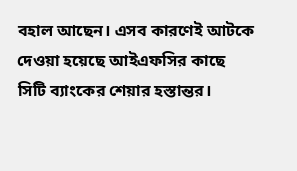বহাল আছেন। এসব কারণেই আটকে দেওয়া হয়েছে আইএফসির কাছে সিটি ব্যাংকের শেয়ার হস্তান্তর।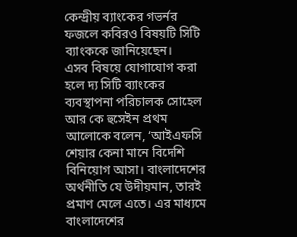কেন্দ্রীয় ব্যাংকের গভর্নর ফজলে কবিরও বিষয়টি সিটি ব্যাংককে জানিয়েছেন।
এসব বিষয়ে যোগাযোগ করা হলে দ্য সিটি ব্যাংকের ব্যবস্থাপনা পরিচালক সোহেল আর কে হুসেইন প্রথম আলোকে বলেন, ‘আইএফসি শেয়ার কেনা মানে বিদেশি বিনিয়োগ আসা। বাংলাদেশের অর্থনীতি যে উদীয়মান, তারই প্রমাণ মেলে এতে। এর মাধ্যমে বাংলাদেশের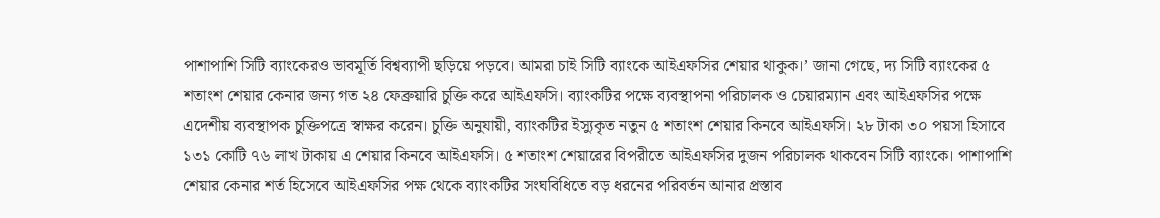পাশাপাশি সিটি ব্যাংকেরও ভাবমূর্তি বিশ্বব্যাপী ছড়িয়ে পড়বে। আমরা চাই সিটি ব্যাংকে আইএফসির শেয়ার থাকুক।’ জানা গেছে, দ্য সিটি ব্যাংকের ৫ শতাংশ শেয়ার কেনার জন্য গত ২৪ ফেব্রুয়ারি চুক্তি করে আইএফসি। ব্যাংকটির পক্ষে ব্যবস্থাপনা পরিচালক ও চেয়ারম্যান এবং আইএফসির পক্ষে এদেশীয় ব্যবস্থাপক চুক্তিপত্রে স্বাক্ষর করেন। চুক্তি অনুযায়ী, ব্যাংকটির ইস্যুকৃত নতুন ৫ শতাংশ শেয়ার কিনবে আইএফসি। ২৮ টাকা ৩০ পয়সা হিসাবে ১৩১ কোটি ৭৬ লাখ টাকায় এ শেয়ার কিনবে আইএফসি। ৫ শতাংশ শেয়ারের বিপরীতে আইএফসির দুজন পরিচালক থাকবেন সিটি ব্যাংকে। পাশাপাশি শেয়ার কেনার শর্ত হিসেবে আইএফসির পক্ষ থেকে ব্যাংকটির সংঘবিধিতে বড় ধরনের পরিবর্তন আনার প্রস্তাব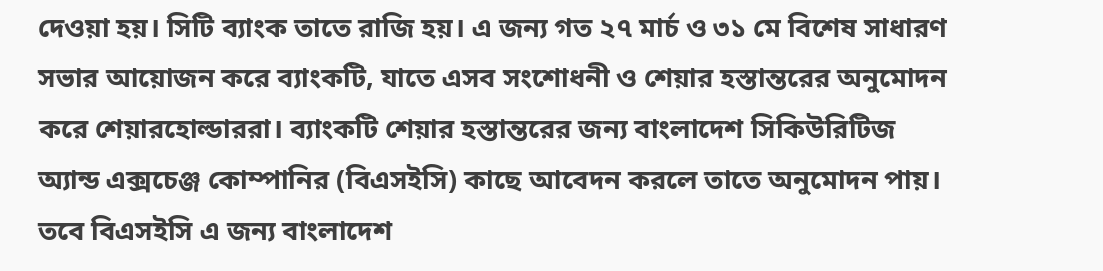দেওয়া হয়। সিটি ব্যাংক তাতে রাজি হয়। এ জন্য গত ২৭ মার্চ ও ৩১ মে বিশেষ সাধারণ সভার আয়োজন করে ব্যাংকটি, যাতে এসব সংশোধনী ও শেয়ার হস্তান্তরের অনুমোদন করে শেয়ারহোল্ডাররা। ব্যাংকটি শেয়ার হস্তান্তরের জন্য বাংলাদেশ সিকিউরিটিজ অ্যান্ড এক্সচেঞ্জ কোম্পানির (বিএসইসি) কাছে আবেদন করলে তাতে অনুমোদন পায়। তবে বিএসইসি এ জন্য বাংলাদেশ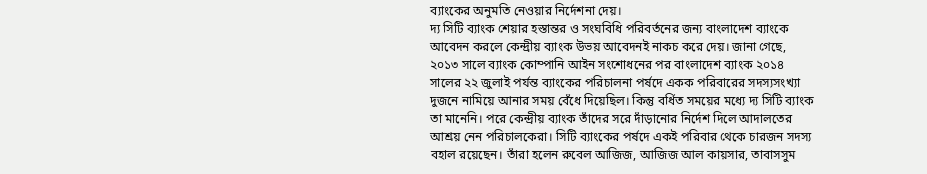ব্যাংকের অনুমতি নেওয়ার নির্দেশনা দেয়।
দ্য সিটি ব্যাংক শেয়ার হস্তান্তর ও সংঘবিধি পরিবর্তনের জন্য বাংলাদেশ ব্যাংকে আবেদন করলে কেন্দ্রীয় ব্যাংক উভয় আবেদনই নাকচ করে দেয়। জানা গেছে, ২০১৩ সালে ব্যাংক কোম্পানি আইন সংশোধনের পর বাংলাদেশ ব্যাংক ২০১৪ সালের ২২ জুলাই পর্যন্ত ব্যাংকের পরিচালনা পর্ষদে একক পরিবারের সদস্যসংখ্যা দুজনে নামিয়ে আনার সময় বেঁধে দিয়েছিল। কিন্তু বর্ধিত সময়ের মধ্যে দ্য সিটি ব্যাংক তা মানেনি। পরে কেন্দ্রীয় ব্যাংক তাঁদের সরে দাঁড়ানোর নির্দেশ দিলে আদালতের আশ্রয় নেন পরিচালকেরা। সিটি ব্যাংকের পর্ষদে একই পরিবার থেকে চারজন সদস্য বহাল রয়েছেন। তাঁরা হলেন রুবেল আজিজ, আজিজ আল কায়সার, তাবাসসুম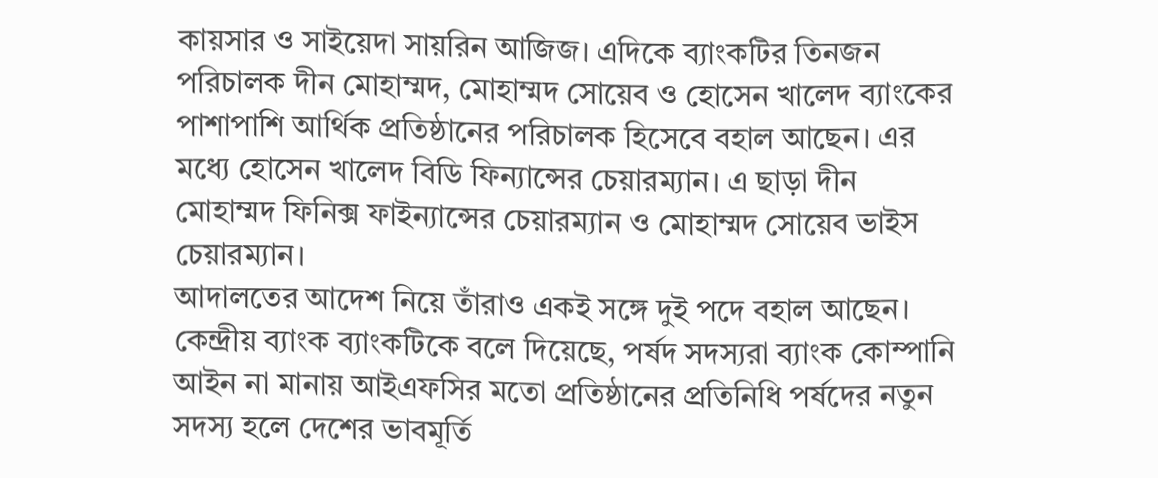কায়সার ও সাইয়েদা সায়রিন আজিজ। এদিকে ব্যাংকটির তিনজন পরিচালক দীন মোহাম্মদ, মোহাম্মদ সোয়েব ও হোসেন খালেদ ব্যাংকের পাশাপাশি আর্থিক প্রতিষ্ঠানের পরিচালক হিসেবে বহাল আছেন। এর মধ্যে হোসেন খালেদ বিডি ফিন্যান্সের চেয়ারম্যান। এ ছাড়া দীন মোহাম্মদ ফিনিক্স ফাইন্যান্সের চেয়ারম্যান ও মোহাম্মদ সোয়েব ভাইস চেয়ারম্যান।
আদালতের আদেশ নিয়ে তাঁরাও একই সঙ্গে দুই পদে বহাল আছেন। কেন্দ্রীয় ব্যাংক ব্যাংকটিকে বলে দিয়েছে, পর্ষদ সদস্যরা ব্যাংক কোম্পানি আইন না মানায় আইএফসির মতো প্রতিষ্ঠানের প্রতিনিধি পর্ষদের নতুন সদস্য হলে দেশের ভাবমূর্তি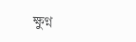ক্ষুণ্ন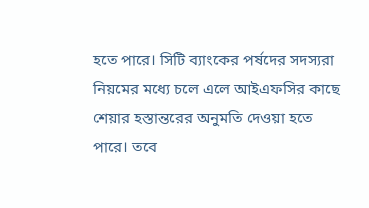হতে পারে। সিটি ব্যাংকের পর্ষদের সদস্যরা নিয়মের মধ্যে চলে এলে আইএফসির কাছে শেয়ার হস্তান্তরের অনুমতি দেওয়া হতে পারে। তবে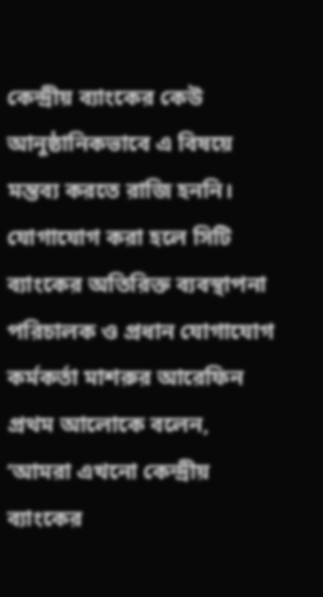কেন্দ্রীয় ব্যাংকের কেউ আনুষ্ঠানিকভাবে এ বিষয়ে মন্তব্য করতে রাজি হননি। যোগাযোগ করা হলে সিটি ব্যাংকের অতিরিক্ত ব্যবস্থাপনা পরিচালক ও প্রধান যোগাযোগ কর্মকর্তা মাশরুর আরেফিন প্রথম আলোকে বলেন, ‘আমরা এখনো কেন্দ্রীয় ব্যাংকের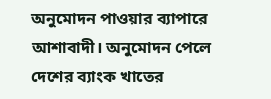অনুমোদন পাওয়ার ব্যাপারে আশাবাদী। অনুমোদন পেলে দেশের ব্যাংক খাতের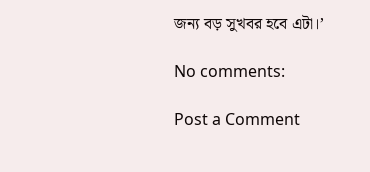জন্য বড় সুখবর হবে এটা।’

No comments:

Post a Comment